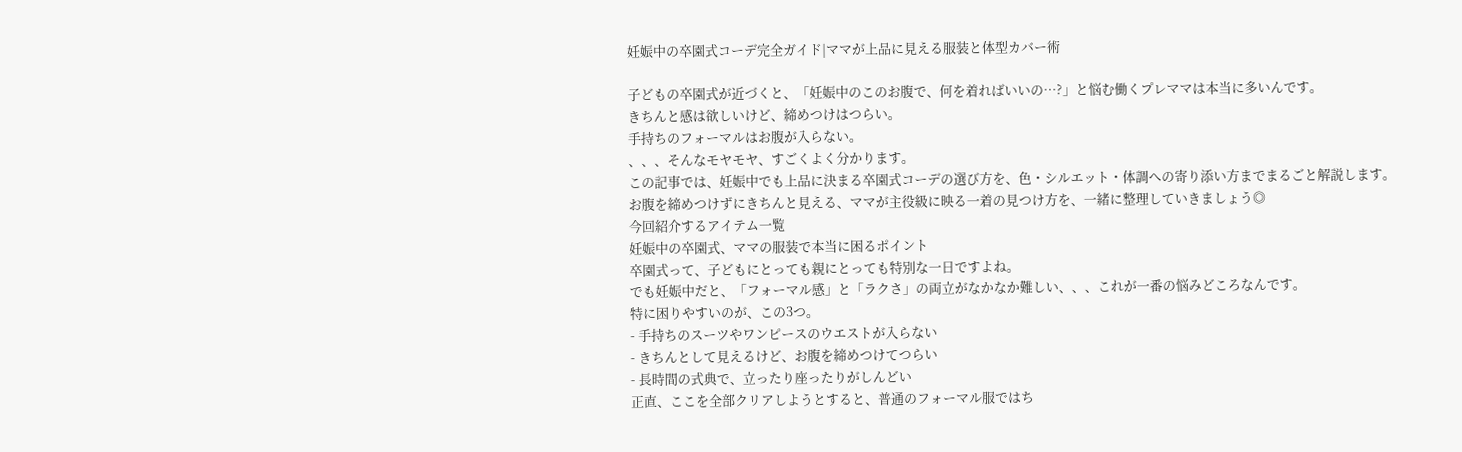妊娠中の卒園式コーデ完全ガイド|ママが上品に見える服装と体型カバー術

子どもの卒園式が近づくと、「妊娠中のこのお腹で、何を着ればいいの…?」と悩む働くプレママは本当に多いんです。
きちんと感は欲しいけど、締めつけはつらい。
手持ちのフォーマルはお腹が入らない。
、、、そんなモヤモヤ、すごくよく分かります。
この記事では、妊娠中でも上品に決まる卒園式コーデの選び方を、色・シルエット・体調への寄り添い方までまるごと解説します。
お腹を締めつけずにきちんと見える、ママが主役級に映る一着の見つけ方を、一緒に整理していきましょう◎
今回紹介するアイテム一覧
妊娠中の卒園式、ママの服装で本当に困るポイント
卒園式って、子どもにとっても親にとっても特別な一日ですよね。
でも妊娠中だと、「フォーマル感」と「ラクさ」の両立がなかなか難しい、、、これが一番の悩みどころなんです。
特に困りやすいのが、この3つ。
- 手持ちのスーツやワンピースのウエストが入らない
- きちんとして見えるけど、お腹を締めつけてつらい
- 長時間の式典で、立ったり座ったりがしんどい
正直、ここを全部クリアしようとすると、普通のフォーマル服ではち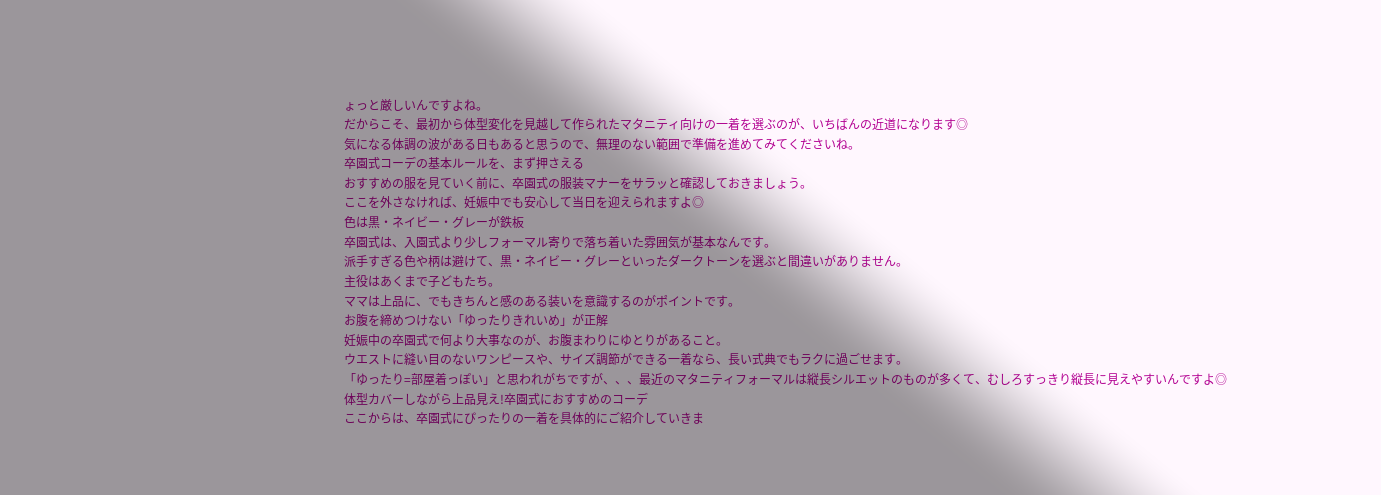ょっと厳しいんですよね。
だからこそ、最初から体型変化を見越して作られたマタニティ向けの一着を選ぶのが、いちばんの近道になります◎
気になる体調の波がある日もあると思うので、無理のない範囲で準備を進めてみてくださいね。
卒園式コーデの基本ルールを、まず押さえる
おすすめの服を見ていく前に、卒園式の服装マナーをサラッと確認しておきましょう。
ここを外さなければ、妊娠中でも安心して当日を迎えられますよ◎
色は黒・ネイビー・グレーが鉄板
卒園式は、入園式より少しフォーマル寄りで落ち着いた雰囲気が基本なんです。
派手すぎる色や柄は避けて、黒・ネイビー・グレーといったダークトーンを選ぶと間違いがありません。
主役はあくまで子どもたち。
ママは上品に、でもきちんと感のある装いを意識するのがポイントです。
お腹を締めつけない「ゆったりきれいめ」が正解
妊娠中の卒園式で何より大事なのが、お腹まわりにゆとりがあること。
ウエストに縫い目のないワンピースや、サイズ調節ができる一着なら、長い式典でもラクに過ごせます。
「ゆったり=部屋着っぽい」と思われがちですが、、、最近のマタニティフォーマルは縦長シルエットのものが多くて、むしろすっきり縦長に見えやすいんですよ◎
体型カバーしながら上品見え!卒園式におすすめのコーデ
ここからは、卒園式にぴったりの一着を具体的にご紹介していきま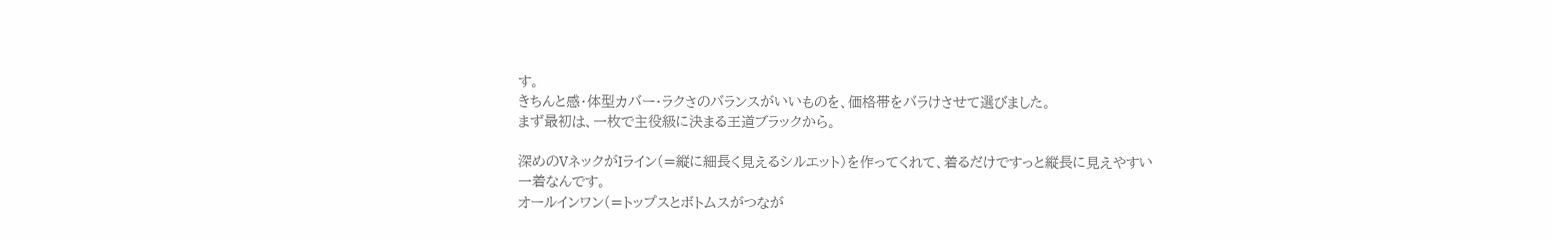す。
きちんと感・体型カバー・ラクさのバランスがいいものを、価格帯をバラけさせて選びました。
まず最初は、一枚で主役級に決まる王道ブラックから。

深めのVネックがIライン(=縦に細長く見えるシルエット)を作ってくれて、着るだけですっと縦長に見えやすい一着なんです。
オールインワン(=トップスとボトムスがつなが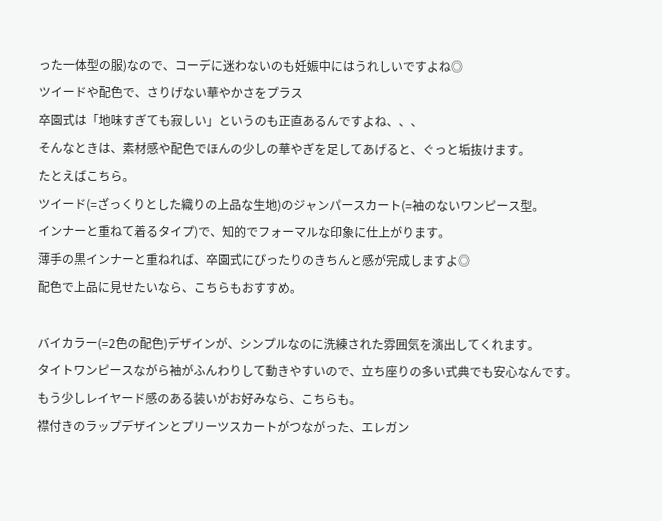った一体型の服)なので、コーデに迷わないのも妊娠中にはうれしいですよね◎
ツイードや配色で、さりげない華やかさをプラス
卒園式は「地味すぎても寂しい」というのも正直あるんですよね、、、
そんなときは、素材感や配色でほんの少しの華やぎを足してあげると、ぐっと垢抜けます。
たとえばこちら。
ツイード(=ざっくりとした織りの上品な生地)のジャンパースカート(=袖のないワンピース型。
インナーと重ねて着るタイプ)で、知的でフォーマルな印象に仕上がります。
薄手の黒インナーと重ねれば、卒園式にぴったりのきちんと感が完成しますよ◎
配色で上品に見せたいなら、こちらもおすすめ。

バイカラー(=2色の配色)デザインが、シンプルなのに洗練された雰囲気を演出してくれます。
タイトワンピースながら袖がふんわりして動きやすいので、立ち座りの多い式典でも安心なんです。
もう少しレイヤード感のある装いがお好みなら、こちらも。
襟付きのラップデザインとプリーツスカートがつながった、エレガン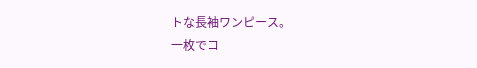トな長袖ワンピース。
一枚でコ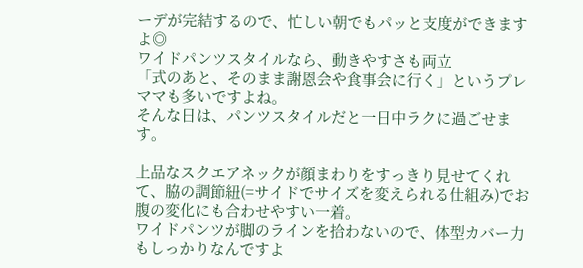ーデが完結するので、忙しい朝でもパッと支度ができますよ◎
ワイドパンツスタイルなら、動きやすさも両立
「式のあと、そのまま謝恩会や食事会に行く」というプレママも多いですよね。
そんな日は、パンツスタイルだと一日中ラクに過ごせます。

上品なスクエアネックが顔まわりをすっきり見せてくれて、脇の調節紐(=サイドでサイズを変えられる仕組み)でお腹の変化にも合わせやすい一着。
ワイドパンツが脚のラインを拾わないので、体型カバー力もしっかりなんですよ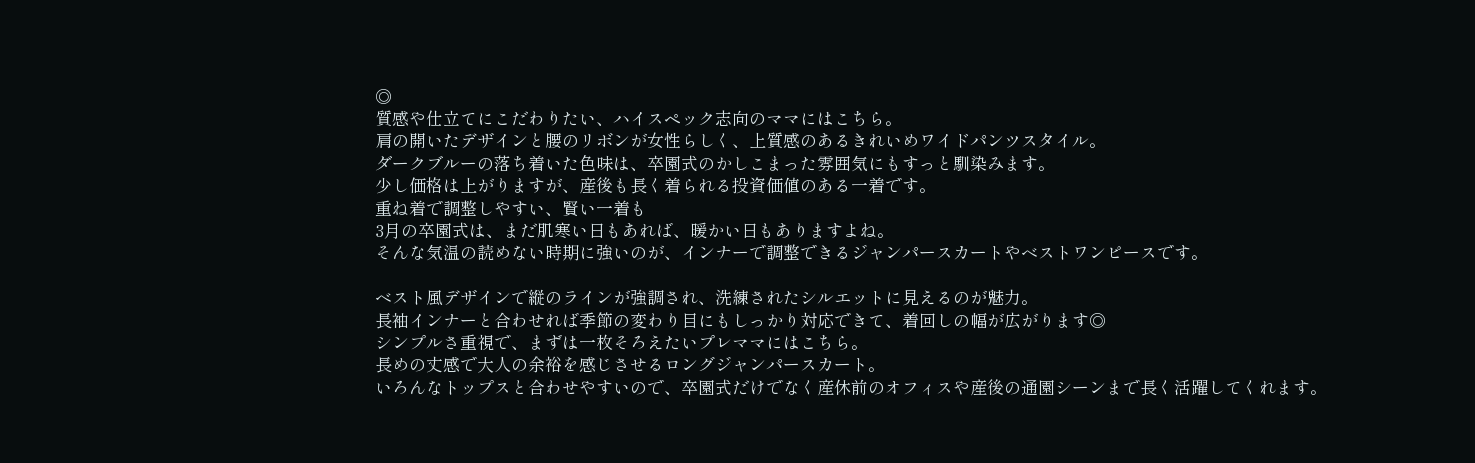◎
質感や仕立てにこだわりたい、ハイスペック志向のママにはこちら。
肩の開いたデザインと腰のリボンが女性らしく、上質感のあるきれいめワイドパンツスタイル。
ダークブルーの落ち着いた色味は、卒園式のかしこまった雰囲気にもすっと馴染みます。
少し価格は上がりますが、産後も長く着られる投資価値のある一着です。
重ね着で調整しやすい、賢い一着も
3月の卒園式は、まだ肌寒い日もあれば、暖かい日もありますよね。
そんな気温の読めない時期に強いのが、インナーで調整できるジャンパースカートやベストワンピースです。

ベスト風デザインで縦のラインが強調され、洗練されたシルエットに見えるのが魅力。
長袖インナーと合わせれば季節の変わり目にもしっかり対応できて、着回しの幅が広がります◎
シンプルさ重視で、まずは一枚そろえたいプレママにはこちら。
長めの丈感で大人の余裕を感じさせるロングジャンパースカート。
いろんなトップスと合わせやすいので、卒園式だけでなく産休前のオフィスや産後の通園シーンまで長く活躍してくれます。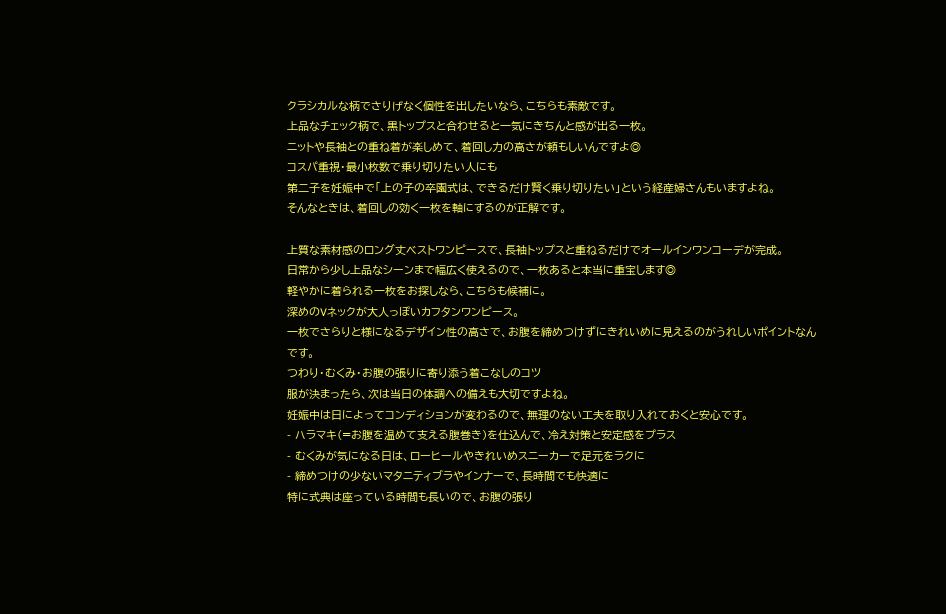クラシカルな柄でさりげなく個性を出したいなら、こちらも素敵です。
上品なチェック柄で、黒トップスと合わせると一気にきちんと感が出る一枚。
ニットや長袖との重ね着が楽しめて、着回し力の高さが頼もしいんですよ◎
コスパ重視・最小枚数で乗り切りたい人にも
第二子を妊娠中で「上の子の卒園式は、できるだけ賢く乗り切りたい」という経産婦さんもいますよね。
そんなときは、着回しの効く一枚を軸にするのが正解です。

上質な素材感のロング丈ベストワンピースで、長袖トップスと重ねるだけでオールインワンコーデが完成。
日常から少し上品なシーンまで幅広く使えるので、一枚あると本当に重宝します◎
軽やかに着られる一枚をお探しなら、こちらも候補に。
深めのVネックが大人っぽいカフタンワンピース。
一枚でさらりと様になるデザイン性の高さで、お腹を締めつけずにきれいめに見えるのがうれしいポイントなんです。
つわり・むくみ・お腹の張りに寄り添う着こなしのコツ
服が決まったら、次は当日の体調への備えも大切ですよね。
妊娠中は日によってコンディションが変わるので、無理のない工夫を取り入れておくと安心です。
- ハラマキ(=お腹を温めて支える腹巻き)を仕込んで、冷え対策と安定感をプラス
- むくみが気になる日は、ローヒールやきれいめスニーカーで足元をラクに
- 締めつけの少ないマタニティブラやインナーで、長時間でも快適に
特に式典は座っている時間も長いので、お腹の張り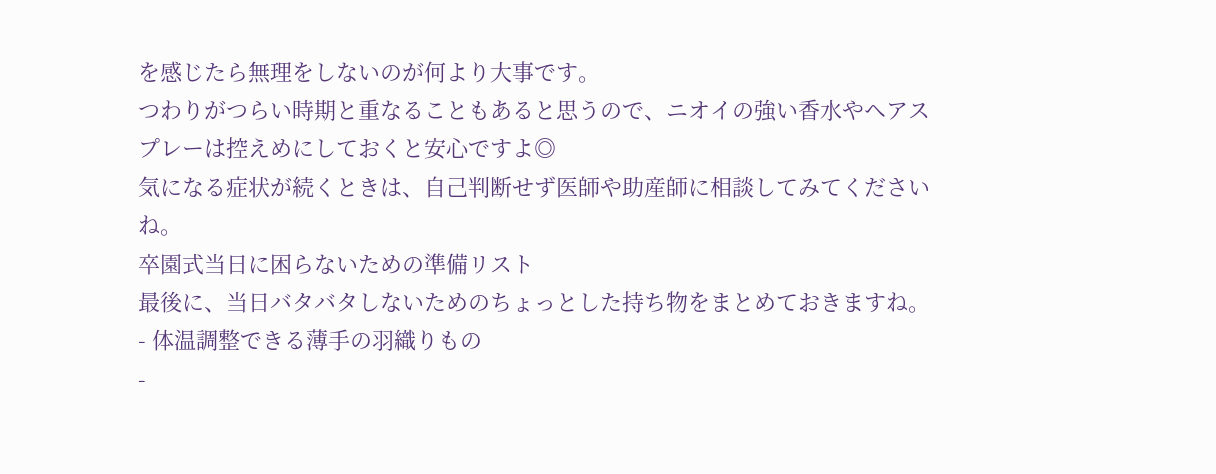を感じたら無理をしないのが何より大事です。
つわりがつらい時期と重なることもあると思うので、ニオイの強い香水やヘアスプレーは控えめにしておくと安心ですよ◎
気になる症状が続くときは、自己判断せず医師や助産師に相談してみてくださいね。
卒園式当日に困らないための準備リスト
最後に、当日バタバタしないためのちょっとした持ち物をまとめておきますね。
- 体温調整できる薄手の羽織りもの
-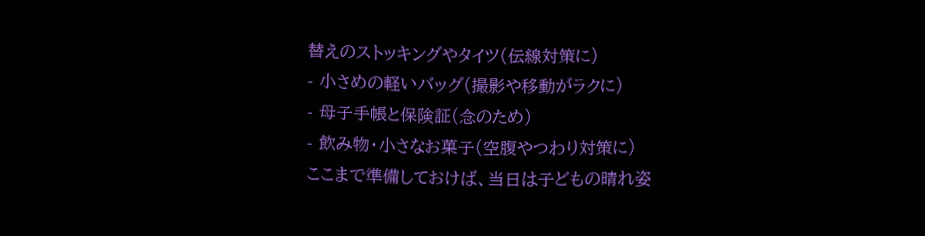替えのストッキングやタイツ(伝線対策に)
- 小さめの軽いバッグ(撮影や移動がラクに)
- 母子手帳と保険証(念のため)
- 飲み物・小さなお菓子(空腹やつわり対策に)
ここまで準備しておけば、当日は子どもの晴れ姿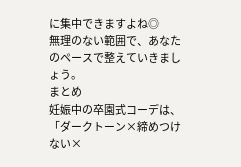に集中できますよね◎
無理のない範囲で、あなたのペースで整えていきましょう。
まとめ
妊娠中の卒園式コーデは、 「ダークトーン×締めつけない×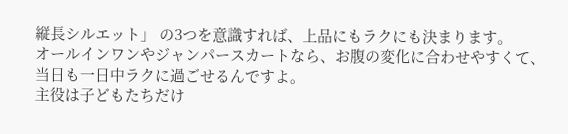縦長シルエット」 の3つを意識すれば、上品にもラクにも決まります。
オールインワンやジャンパースカートなら、お腹の変化に合わせやすくて、当日も一日中ラクに過ごせるんですよ。
主役は子どもたちだけ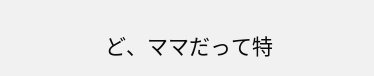ど、ママだって特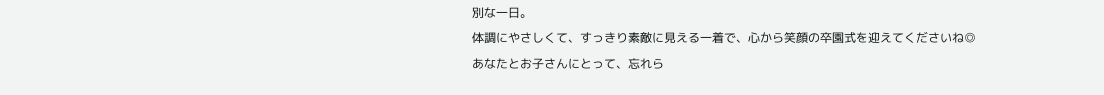別な一日。
体調にやさしくて、すっきり素敵に見える一着で、心から笑顔の卒園式を迎えてくださいね◎
あなたとお子さんにとって、忘れら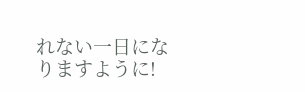れない一日になりますように!